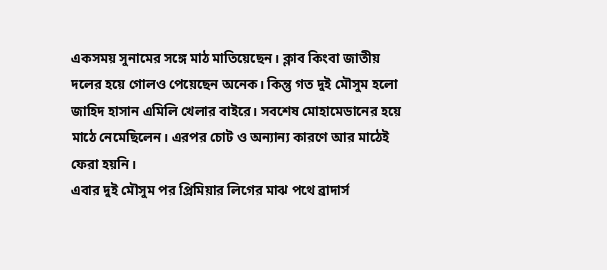একসময় সুনামের সঙ্গে মাঠ মাতিয়েছেন। ক্লাব কিংবা জাতীয় দলের হয়ে গোলও পেয়েছেন অনেক। কিন্তু গত দুই মৌসুম হলো জাহিদ হাসান এমিলি খেলার বাইরে। সবশেষ মোহামেডানের হয়ে মাঠে নেমেছিলেন। এরপর চোট ও অন্যান্য কারণে আর মাঠেই ফেরা হয়নি।
এবার দুই মৌসুম পর প্রিমিয়ার লিগের মাঝ পথে ব্রাদার্স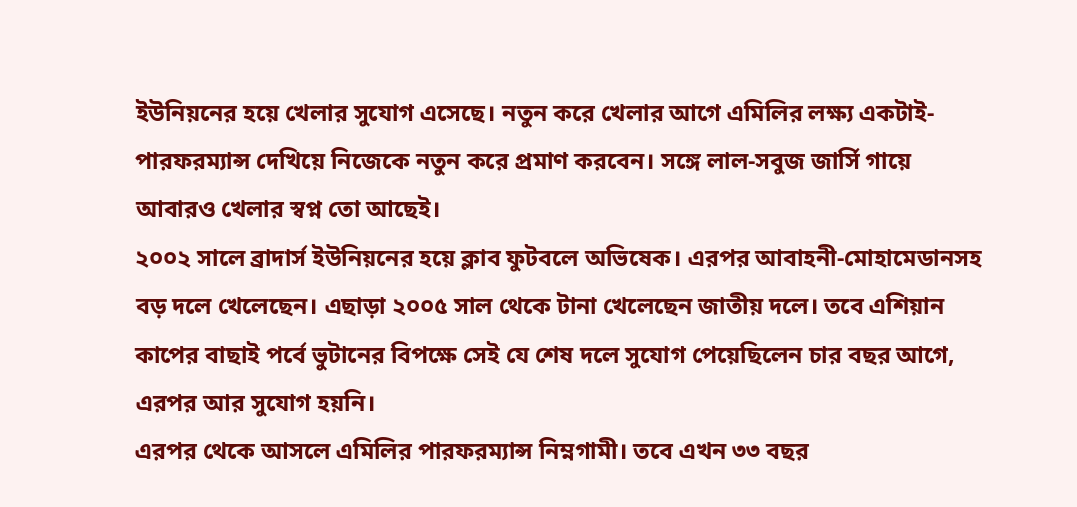ইউনিয়নের হয়ে খেলার সুযোগ এসেছে। নতুন করে খেলার আগে এমিলির লক্ষ্য একটাই- পারফরম্যান্স দেখিয়ে নিজেকে নতুন করে প্রমাণ করবেন। সঙ্গে লাল-সবুজ জার্সি গায়ে আবারও খেলার স্বপ্ন তো আছেই।
২০০২ সালে ব্রাদার্স ইউনিয়নের হয়ে ক্লাব ফুটবলে অভিষেক। এরপর আবাহনী-মোহামেডানসহ বড় দলে খেলেছেন। এছাড়া ২০০৫ সাল থেকে টানা খেলেছেন জাতীয় দলে। তবে এশিয়ান কাপের বাছাই পর্বে ভুটানের বিপক্ষে সেই যে শেষ দলে সুযোগ পেয়েছিলেন চার বছর আগে, এরপর আর সুযোগ হয়নি।
এরপর থেকে আসলে এমিলির পারফরম্যান্স নিম্নগামী। তবে এখন ৩৩ বছর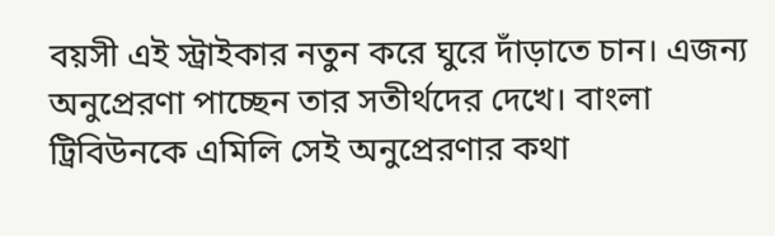বয়সী এই স্ট্রাইকার নতুন করে ঘুরে দাঁড়াতে চান। এজন্য অনুপ্রেরণা পাচ্ছেন তার সতীর্থদের দেখে। বাংলা ট্রিবিউনকে এমিলি সেই অনুপ্রেরণার কথা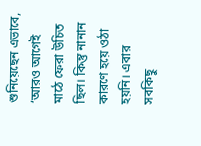শুনিয়েছেন এভাবে, ‘আরও আগেই মাঠে ফেরা উচিত ছিল। কিন্তু নানান কারণে হয়ে ওঠা হয়নি। এবার সবকিছু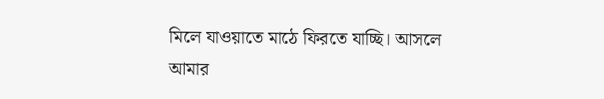মিলে যাওয়াতে মাঠে ফিরতে যাচ্ছি। আসলে আমার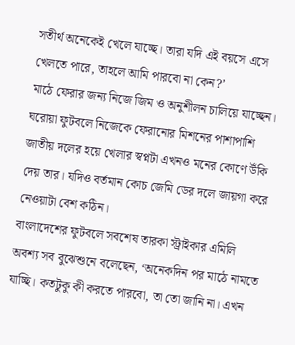সতীর্থ অনেকেই খেলে যাচ্ছে। তারা যদি এই বয়সে এসে খেলতে পারে, তাহলে আমি পারবো না কেন?’
মাঠে ফেরার জন্য নিজে জিম ও অনুশীলন চালিয়ে যাচ্ছেন। ঘরোয়া ফুটবলে নিজেকে ফেরানোর মিশনের পাশাপাশি জাতীয় দলের হয়ে খেলার স্বপ্নটা এখনও মনের কোণে উঁকি দেয় তার। যদিও বর্তমান কোচ জেমি ডের দলে জায়গা করে নেওয়াটা বেশ কঠিন।
বাংলাদেশের ফুটবলে সবশেষ তারকা স্ট্রাইকার এমিলি অবশ্য সব বুঝেশুনে বলেছেন, ‘অনেকদিন পর মাঠে নামতে যাচ্ছি। কতটুকু কী করতে পারবো, তা তো জানি না। এখন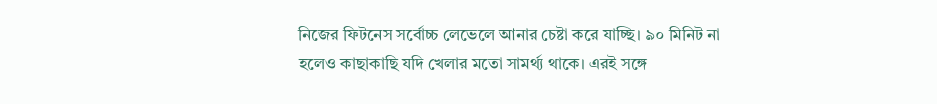নিজের ফিটনেস সর্বোচ্চ লেভেলে আনার চেষ্টা করে যাচ্ছি। ৯০ মিনিট না হলেও কাছাকাছি যদি খেলার মতো সামর্থ্য থাকে। এরই সঙ্গে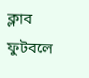ক্লাব ফুটবলে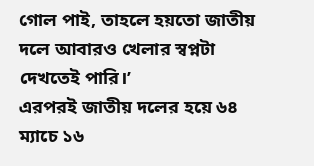গোল পাই, তাহলে হয়তো জাতীয় দলে আবারও খেলার স্বপ্নটা দেখতেই পারি।’
এরপরই জাতীয় দলের হয়ে ৬৪ ম্যাচে ১৬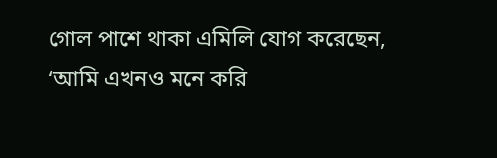গোল পাশে থাকা এমিলি যোগ করেছেন, ‘আমি এখনও মনে করি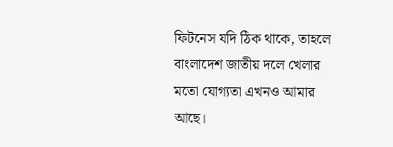ফিটনেস যদি ঠিক থাকে, তাহলে বাংলাদেশ জাতীয় দলে খেলার মতো যোগ্যতা এখনও আমার আছে।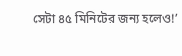সেটা ৪৫ মিনিটের জন্য হলেও!’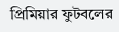প্রিমিয়ার ফুটবলের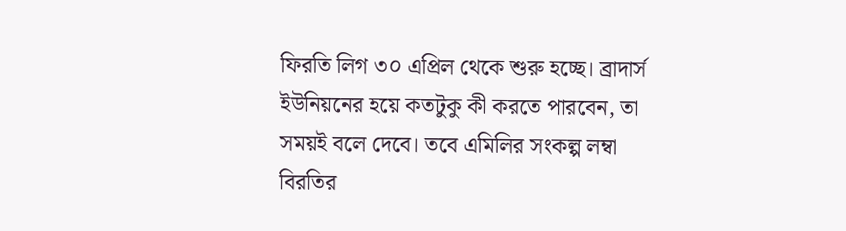ফিরতি লিগ ৩০ এপ্রিল থেকে শুরু হচ্ছে। ব্রাদার্স ইউনিয়নের হয়ে কতটুকু কী করতে পারবেন, তা সময়ই বলে দেবে। তবে এমিলির সংকল্প লম্বা বিরতির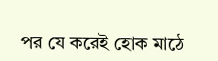পর যে করেই হোক মাঠে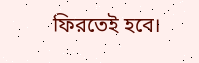ফিরতেই হবে।